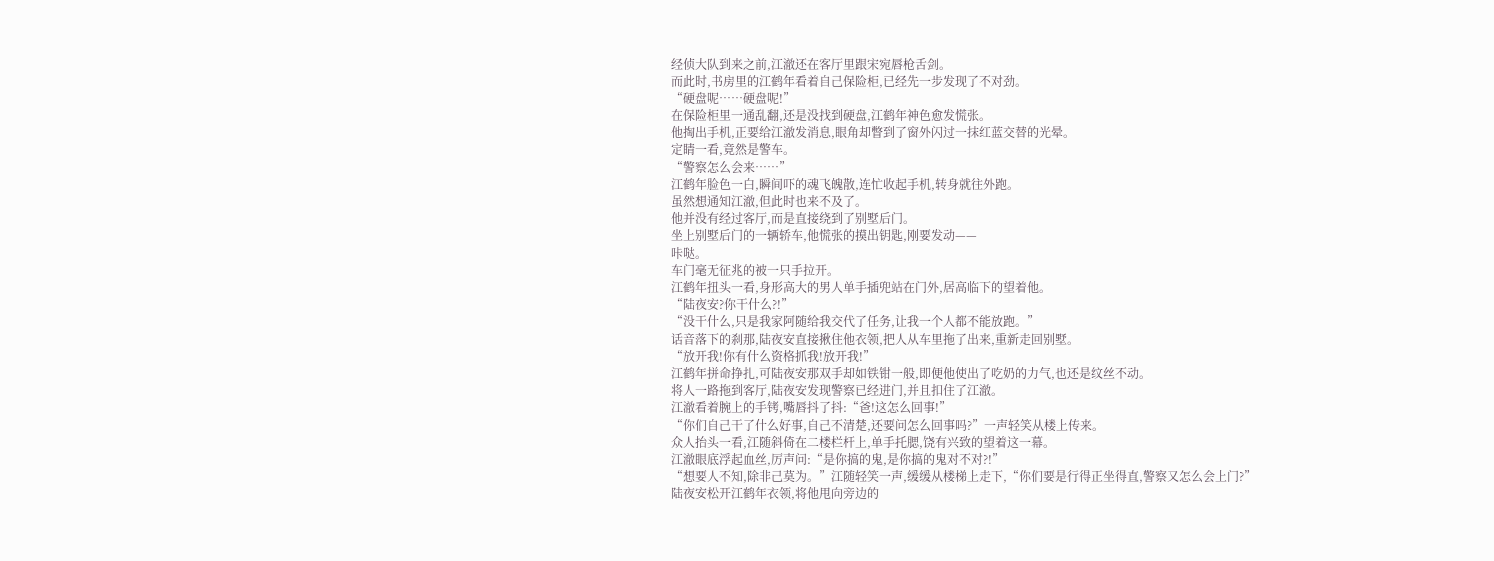经侦大队到来之前,江澈还在客厅里跟宋宛唇枪舌剑。
而此时,书房里的江鹤年看着自己保险柜,已经先一步发现了不对劲。
“硬盘呢……硬盘呢!”
在保险柜里一通乱翻,还是没找到硬盘,江鹤年神色愈发慌张。
他掏出手机,正要给江澈发消息,眼角却瞥到了窗外闪过一抹红蓝交替的光晕。
定睛一看,竟然是警车。
“警察怎么会来……”
江鹤年脸色一白,瞬间吓的魂飞魄散,连忙收起手机,转身就往外跑。
虽然想通知江澈,但此时也来不及了。
他并没有经过客厅,而是直接绕到了别墅后门。
坐上别墅后门的一辆轿车,他慌张的摸出钥匙,刚要发动——
咔哒。
车门毫无征兆的被一只手拉开。
江鹤年扭头一看,身形高大的男人单手插兜站在门外,居高临下的望着他。
“陆夜安?你干什么?!”
“没干什么,只是我家阿随给我交代了任务,让我一个人都不能放跑。”
话音落下的刹那,陆夜安直接揪住他衣领,把人从车里拖了出来,重新走回别墅。
“放开我!你有什么资格抓我!放开我!”
江鹤年拼命挣扎,可陆夜安那双手却如铁钳一般,即便他使出了吃奶的力气,也还是纹丝不动。
将人一路拖到客厅,陆夜安发现警察已经进门,并且扣住了江澈。
江澈看着腕上的手铐,嘴唇抖了抖:“爸!这怎么回事!”
“你们自己干了什么好事,自己不清楚,还要问怎么回事吗?”一声轻笑从楼上传来。
众人抬头一看,江随斜倚在二楼栏杆上,单手托腮,饶有兴致的望着这一幕。
江澈眼底浮起血丝,厉声问:“是你搞的鬼,是你搞的鬼对不对?!”
“想要人不知,除非己莫为。”江随轻笑一声,缓缓从楼梯上走下,“你们要是行得正坐得直,警察又怎么会上门?”
陆夜安松开江鹤年衣领,将他甩向旁边的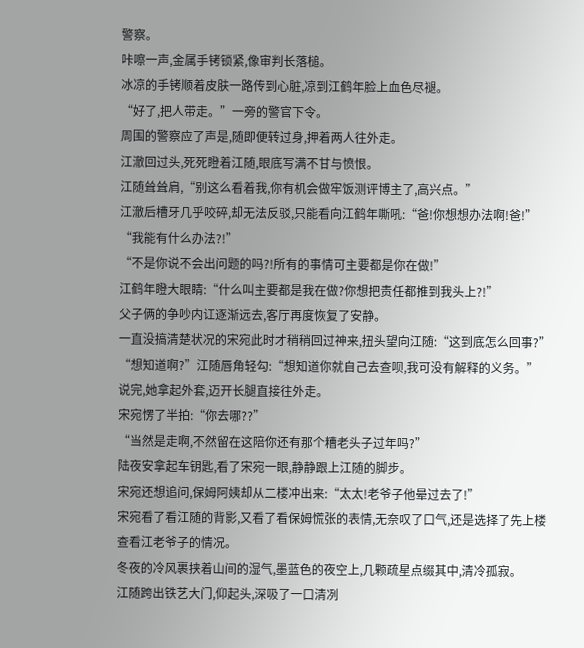警察。
咔嚓一声,金属手铐锁紧,像审判长落槌。
冰凉的手铐顺着皮肤一路传到心脏,凉到江鹤年脸上血色尽褪。
“好了,把人带走。”一旁的警官下令。
周围的警察应了声是,随即便转过身,押着两人往外走。
江澈回过头,死死瞪着江随,眼底写满不甘与愤恨。
江随耸耸肩,“别这么看着我,你有机会做牢饭测评博主了,高兴点。”
江澈后槽牙几乎咬碎,却无法反驳,只能看向江鹤年嘶吼:“爸!你想想办法啊!爸!”
“我能有什么办法?!”
“不是你说不会出问题的吗?!所有的事情可主要都是你在做!”
江鹤年瞪大眼睛:“什么叫主要都是我在做?你想把责任都推到我头上?!”
父子俩的争吵内讧逐渐远去,客厅再度恢复了安静。
一直没搞清楚状况的宋宛此时才稍稍回过神来,扭头望向江随:“这到底怎么回事?”
“想知道啊?”江随唇角轻勾:“想知道你就自己去查呗,我可没有解释的义务。”
说完,她拿起外套,迈开长腿直接往外走。
宋宛愣了半拍:“你去哪??”
“当然是走啊,不然留在这陪你还有那个糟老头子过年吗?”
陆夜安拿起车钥匙,看了宋宛一眼,静静跟上江随的脚步。
宋宛还想追问,保姆阿姨却从二楼冲出来:“太太!老爷子他晕过去了!”
宋宛看了看江随的背影,又看了看保姆慌张的表情,无奈叹了口气,还是选择了先上楼查看江老爷子的情况。
冬夜的冷风裹挟着山间的湿气,墨蓝色的夜空上,几颗疏星点缀其中,清冷孤寂。
江随跨出铁艺大门,仰起头,深吸了一口清冽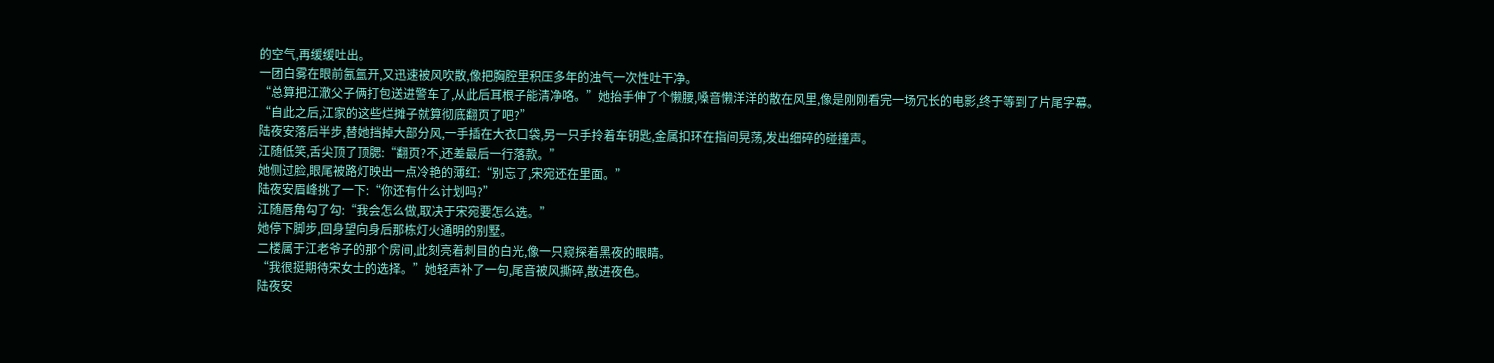的空气,再缓缓吐出。
一团白雾在眼前氤氲开,又迅速被风吹散,像把胸腔里积压多年的浊气一次性吐干净。
“总算把江澈父子俩打包送进警车了,从此后耳根子能清净咯。”她抬手伸了个懒腰,嗓音懒洋洋的散在风里,像是刚刚看完一场冗长的电影,终于等到了片尾字幕。
“自此之后,江家的这些烂摊子就算彻底翻页了吧?”
陆夜安落后半步,替她挡掉大部分风,一手插在大衣口袋,另一只手拎着车钥匙,金属扣环在指间晃荡,发出细碎的碰撞声。
江随低笑,舌尖顶了顶腮:“翻页?不,还差最后一行落款。”
她侧过脸,眼尾被路灯映出一点冷艳的薄红:“别忘了,宋宛还在里面。”
陆夜安眉峰挑了一下:“你还有什么计划吗?”
江随唇角勾了勾:“我会怎么做,取决于宋宛要怎么选。”
她停下脚步,回身望向身后那栋灯火通明的别墅。
二楼属于江老爷子的那个房间,此刻亮着刺目的白光,像一只窥探着黑夜的眼睛。
“我很挺期待宋女士的选择。”她轻声补了一句,尾音被风撕碎,散进夜色。
陆夜安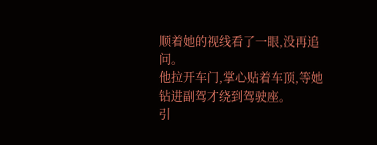顺着她的视线看了一眼,没再追问。
他拉开车门,掌心贴着车顶,等她钻进副驾才绕到驾驶座。
引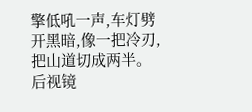擎低吼一声,车灯劈开黑暗,像一把冷刃,把山道切成两半。
后视镜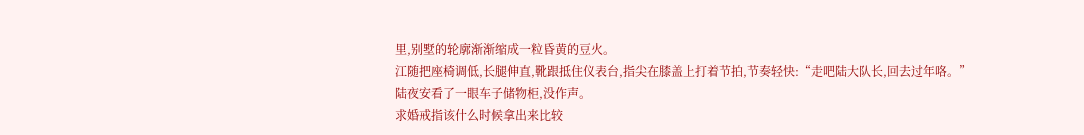里,别墅的轮廓渐渐缩成一粒昏黄的豆火。
江随把座椅调低,长腿伸直,靴跟抵住仪表台,指尖在膝盖上打着节拍,节奏轻快:“走吧陆大队长,回去过年咯。”
陆夜安看了一眼车子储物柜,没作声。
求婚戒指该什么时候拿出来比较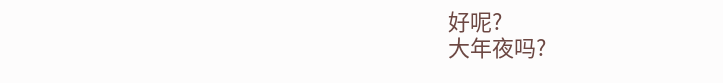好呢?
大年夜吗?